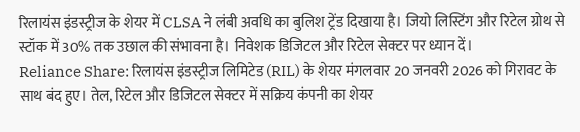रिलायंस इंडस्ट्रीज के शेयर में CLSA ने लंबी अवधि का बुलिश ट्रेंड दिखाया है। जियो लिस्टिंग और रिटेल ग्रोथ से स्टॉक में 30% तक उछाल की संभावना है। निवेशक डिजिटल और रिटेल सेक्टर पर ध्यान दें।
Reliance Share: रिलायंस इंडस्ट्रीज लिमिटेड (RIL) के शेयर मंगलवार 20 जनवरी 2026 को गिरावट के साथ बंद हुए। तेल, रिटेल और डिजिटल सेक्टर में सक्रिय कंपनी का शेयर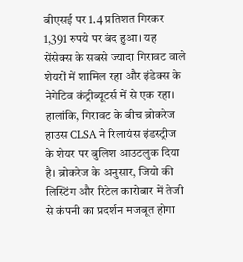बीएसई पर 1.4 प्रतिशत गिरकर 1,391 रुपये पर बंद हुआ। यह सेंसेक्स के सबसे ज्यादा गिरावट वाले शेयरों में शामिल रहा और इंडेक्स के नेगेटिव कंट्रीब्यूटर्स में से एक रहा।
हालांकि, गिरावट के बीच ब्रोकरेज हाउस CLSA ने रिलायंस इंडस्ट्रीज के शेयर पर बुलिश आउटलुक दिया है। ब्रोकरेज के अनुसार, जियो की लिस्टिंग और रिटेल कारोबार में तेजी से कंपनी का प्रदर्शन मजबूत होगा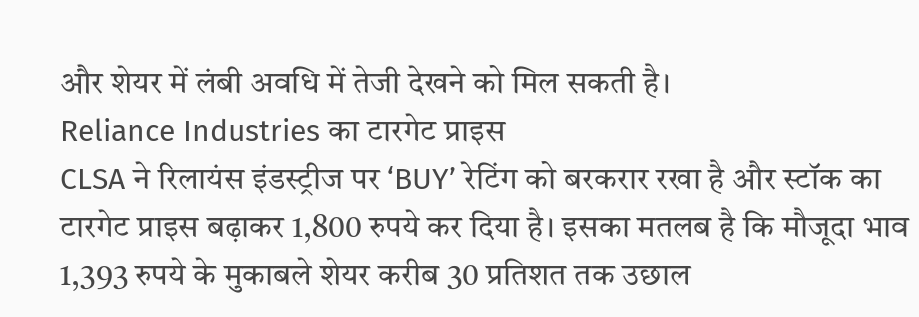और शेयर में लंबी अवधि में तेजी देखने को मिल सकती है।
Reliance Industries का टारगेट प्राइस
CLSA ने रिलायंस इंडस्ट्रीज पर ‘BUY’ रेटिंग को बरकरार रखा है और स्टॉक का टारगेट प्राइस बढ़ाकर 1,800 रुपये कर दिया है। इसका मतलब है कि मौजूदा भाव 1,393 रुपये के मुकाबले शेयर करीब 30 प्रतिशत तक उछाल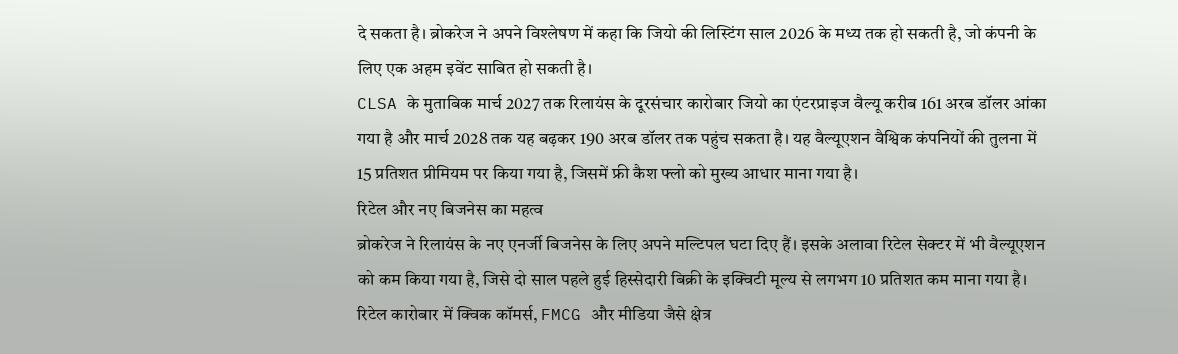दे सकता है। ब्रोकरेज ने अपने विश्लेषण में कहा कि जियो की लिस्टिंग साल 2026 के मध्य तक हो सकती है, जो कंपनी के लिए एक अहम इवेंट साबित हो सकती है।
CLSA के मुताबिक मार्च 2027 तक रिलायंस के दूरसंचार कारोबार जियो का एंटरप्राइज वैल्यू करीब 161 अरब डॉलर आंका गया है और मार्च 2028 तक यह बढ़कर 190 अरब डॉलर तक पहुंच सकता है। यह वैल्यूएशन वैश्विक कंपनियों की तुलना में 15 प्रतिशत प्रीमियम पर किया गया है, जिसमें फ्री कैश फ्लो को मुख्य आधार माना गया है।
रिटेल और नए बिजनेस का महत्व
ब्रोकरेज ने रिलायंस के नए एनर्जी बिजनेस के लिए अपने मल्टिपल घटा दिए हैं। इसके अलावा रिटेल सेक्टर में भी वैल्यूएशन को कम किया गया है, जिसे दो साल पहले हुई हिस्सेदारी बिक्री के इक्विटी मूल्य से लगभग 10 प्रतिशत कम माना गया है।
रिटेल कारोबार में क्विक कॉमर्स, FMCG और मीडिया जैसे क्षेत्र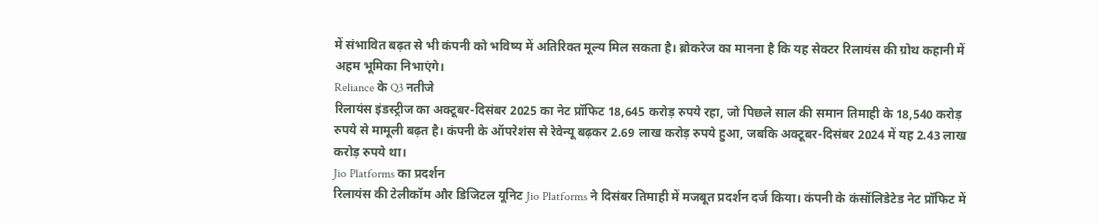में संभावित बढ़त से भी कंपनी को भविष्य में अतिरिक्त मूल्य मिल सकता है। ब्रोकरेज का मानना है कि यह सेक्टर रिलायंस की ग्रोथ कहानी में अहम भूमिका निभाएंगे।
Reliance के Q3 नतीजे
रिलायंस इंडस्ट्रीज का अक्टूबर-दिसंबर 2025 का नेट प्रॉफिट 18,645 करोड़ रुपये रहा, जो पिछले साल की समान तिमाही के 18,540 करोड़ रुपये से मामूली बढ़त है। कंपनी के ऑपरेशंस से रेवेन्यू बढ़कर 2.69 लाख करोड़ रुपये हुआ, जबकि अक्टूबर-दिसंबर 2024 में यह 2.43 लाख करोड़ रुपये था।
Jio Platforms का प्रदर्शन
रिलायंस की टेलीकॉम और डिजिटल यूनिट Jio Platforms ने दिसंबर तिमाही में मजबूत प्रदर्शन दर्ज किया। कंपनी के कंसॉलिडेटेड नेट प्रॉफिट में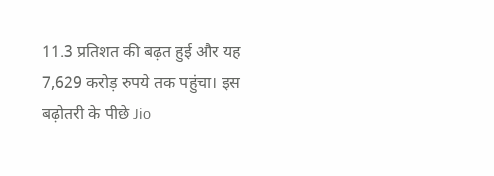11.3 प्रतिशत की बढ़त हुई और यह 7,629 करोड़ रुपये तक पहुंचा। इस बढ़ोतरी के पीछे Jio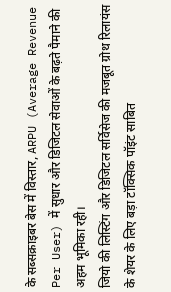के सब्सक्राइबर बेस में विस्तार, ARPU (Average Revenue Per User) में सुधार और डिजिटल सेवाओं के बढ़ते पैमाने की अहम भूमिका रही।
जियो की लिस्टिंग और डिजिटल सर्विसेज की मजबूत ग्रोथ रिलायंस के शेयर के लिए बड़ा टॉक्सिक पॉइंट साबित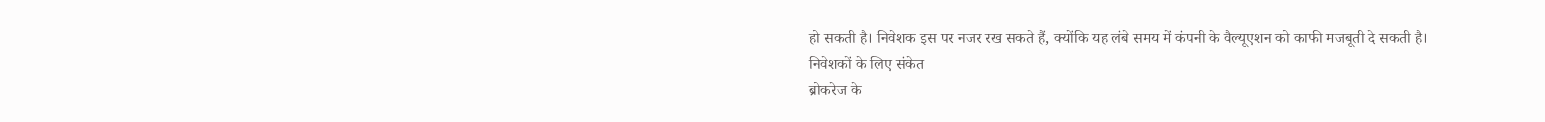हो सकती है। निवेशक इस पर नजर रख सकते हैं, क्योंकि यह लंबे समय में कंपनी के वैल्यूएशन को काफी मजबूती दे सकती है।
निवेशकों के लिए संकेत
ब्रोकरेज के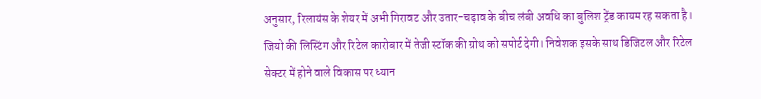अनुसार, रिलायंस के शेयर में अभी गिरावट और उतार-चढ़ाव के बीच लंबी अवधि का बुलिश ट्रेंड कायम रह सकता है। जियो की लिस्टिंग और रिटेल कारोबार में तेजी स्टॉक की ग्रोथ को सपोर्ट देगी। निवेशक इसके साथ डिजिटल और रिटेल सेक्टर में होने वाले विकास पर ध्यान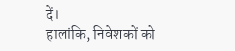दें।
हालांकि, निवेशकों को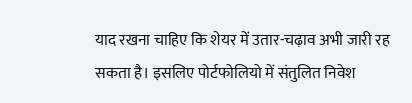याद रखना चाहिए कि शेयर में उतार-चढ़ाव अभी जारी रह सकता है। इसलिए पोर्टफोलियो में संतुलित निवेश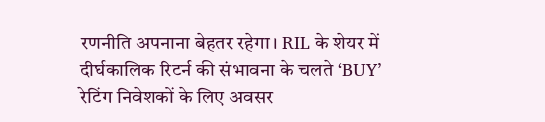रणनीति अपनाना बेहतर रहेगा। RIL के शेयर में दीर्घकालिक रिटर्न की संभावना के चलते ‘BUY’ रेटिंग निवेशकों के लिए अवसर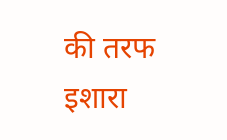की तरफ इशारा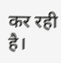कर रही है।